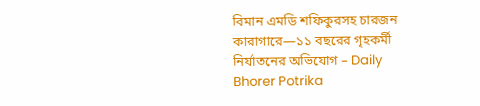বিমান এমডি শফিকুরসহ চারজন কারাগারে—১১ বছরের গৃহকর্মী নির্যাতনের অভিযোগ – Daily Bhorer Potrika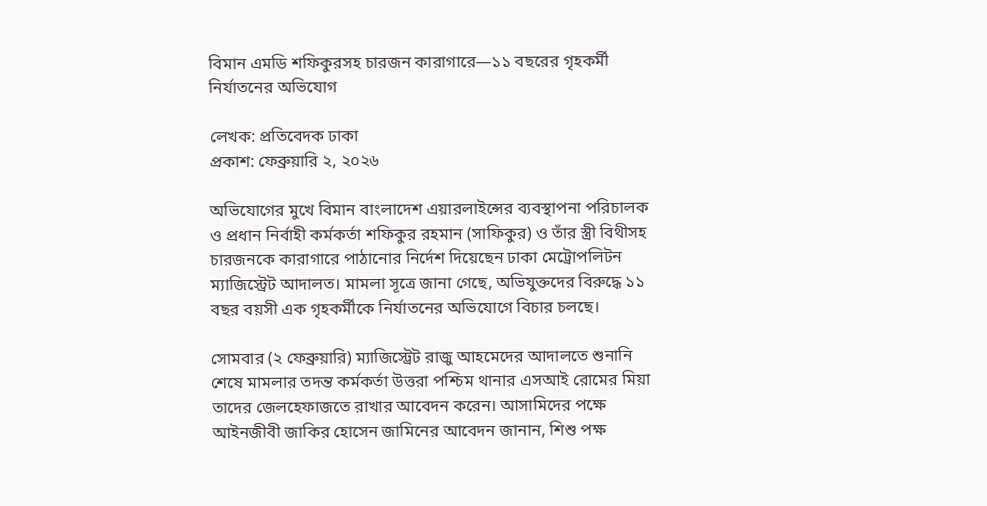বিমান এমডি শফিকুরসহ চারজন কারাগারে—১১ বছরের গৃহকর্মী নির্যাতনের অভিযোগ

লেখক: প্রতিবেদক ঢাকা
প্রকাশ: ফেব্রুয়ারি ২, ২০২৬

অভিযোগের মুখে বিমান বাংলাদেশ এয়ারলাইন্সের ব্যবস্থাপনা পরিচালক ও প্রধান নির্বাহী কর্মকর্তা শফিকুর রহমান (সাফিকুর) ও তাঁর স্ত্রী বিথীসহ চারজনকে কারাগারে পাঠানোর নির্দেশ দিয়েছেন ঢাকা মেট্রোপলিটন ম্যাজিস্ট্রেট আদালত। মামলা সূত্রে জানা গেছে, অভিযুক্তদের বিরুদ্ধে ১১ বছর বয়সী এক গৃহকর্মীকে নির্যাতনের অভিযোগে বিচার চলছে।

সোমবার (২ ফেব্রুয়ারি) ম্যাজিস্ট্রেট রাজু আহমেদের আদালতে শুনানি শেষে মামলার তদন্ত কর্মকর্তা উত্তরা পশ্চিম থানার এসআই রোমের মিয়া তাদের জেলহেফাজতে রাখার আবেদন করেন। আসামিদের পক্ষে আইনজীবী জাকির হোসেন জামিনের আবেদন জানান, শিশু পক্ষ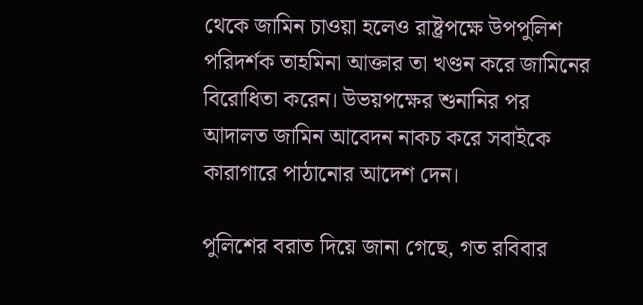থেকে জামিন চাওয়া হলেও রাষ্ট্রপক্ষে উপপুলিশ পরিদর্শক তাহমিনা আক্তার তা খণ্ডন করে জামিনের বিরোধিতা করেন। উভয়পক্ষের শুনানির পর আদালত জামিন আবেদন নাকচ করে সবাইকে কারাগারে পাঠানোর আদেশ দেন।

পুলিশের বরাত দিয়ে জানা গেছে, গত রবিবার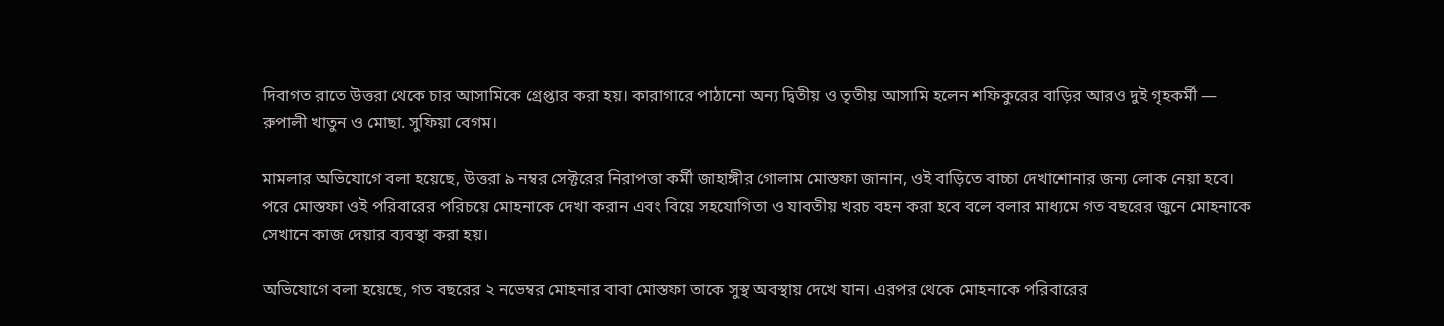দিবাগত রাতে উত্তরা থেকে চার আসামিকে গ্রেপ্তার করা হয়। কারাগারে পাঠানো অন্য দ্বিতীয় ও তৃতীয় আসামি হলেন শফিকুরের বাড়ির আরও দুই গৃহকর্মী — রুপালী খাতুন ও মোছা. সুফিয়া বেগম।

মামলার অভিযোগে বলা হয়েছে, উত্তরা ৯ নম্বর সেক্টরের নিরাপত্তা কর্মী জাহাঙ্গীর গোলাম মোস্তফা জানান, ওই বাড়িতে বাচ্চা দেখাশোনার জন্য লোক নেয়া হবে। পরে মোস্তফা ওই পরিবারের পরিচয়ে মোহনাকে দেখা করান এবং বিয়ে সহযোগিতা ও যাবতীয় খরচ বহন করা হবে বলে বলার মাধ্যমে গত বছরের জুনে মোহনাকে সেখানে কাজ দেয়ার ব্যবস্থা করা হয়।

অভিযোগে বলা হয়েছে, গত বছরের ২ নভেম্বর মোহনার বাবা মোস্তফা তাকে সুস্থ অবস্থায় দেখে যান। এরপর থেকে মোহনাকে পরিবারের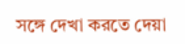সঙ্গে দেখা করতে দেয়া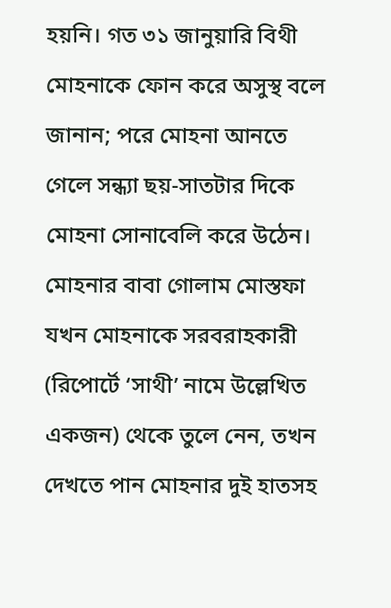হয়নি। গত ৩১ জানুয়ারি বিথী মোহনাকে ফোন করে অসুস্থ বলে জানান; পরে মোহনা আনতে গেলে সন্ধ্যা ছয়-সাতটার দিকে মোহনা সোনাবেলি করে উঠেন। মোহনার বাবা গোলাম মোস্তফা যখন মোহনাকে সরবরাহকারী (রিপোর্টে ‘সাথী’ নামে উল্লেখিত একজন) থেকে তুলে নেন, তখন দেখতে পান মোহনার দুই হাতসহ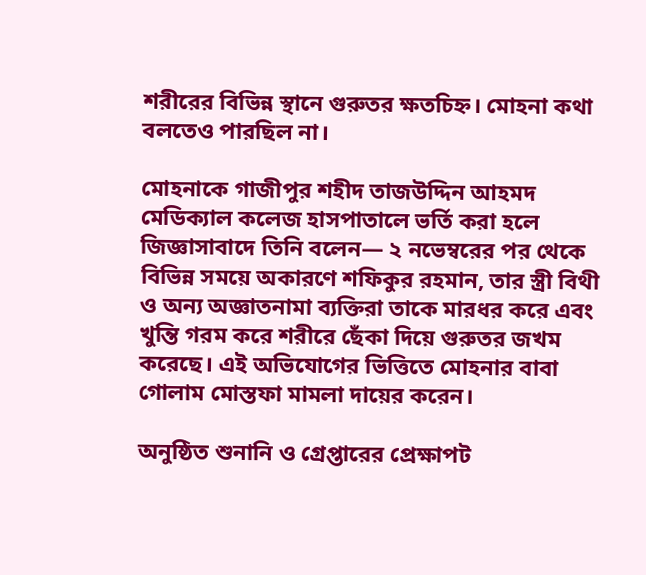শরীরের বিভিন্ন স্থানে গুরুতর ক্ষতচিহ্ন। মোহনা কথা বলতেও পারছিল না।

মোহনাকে গাজীপুর শহীদ তাজউদ্দিন আহমদ মেডিক্যাল কলেজ হাসপাতালে ভর্তি করা হলে জিজ্ঞাসাবাদে তিনি বলেন— ২ নভেম্বরের পর থেকে বিভিন্ন সময়ে অকারণে শফিকুর রহমান, তার স্ত্রী বিথী ও অন্য অজ্ঞাতনামা ব্যক্তিরা তাকে মারধর করে এবং খুন্তি গরম করে শরীরে ছেঁকা দিয়ে গুরুতর জখম করেছে। এই অভিযোগের ভিত্তিতে মোহনার বাবা গোলাম মোস্তফা মামলা দায়ের করেন।

অনুষ্ঠিত শুনানি ও গ্রেপ্তারের প্রেক্ষাপট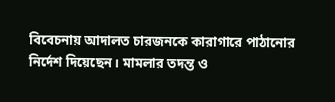বিবেচনায় আদালত চারজনকে কারাগারে পাঠানোর নির্দেশ দিয়েছেন। মামলার তদন্ত ও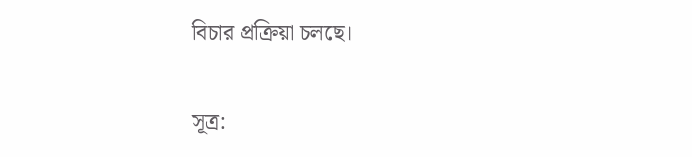বিচার প্রক্রিয়া চলছে।

সূত্র: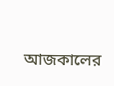আজকালের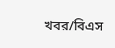খবর/বিএস